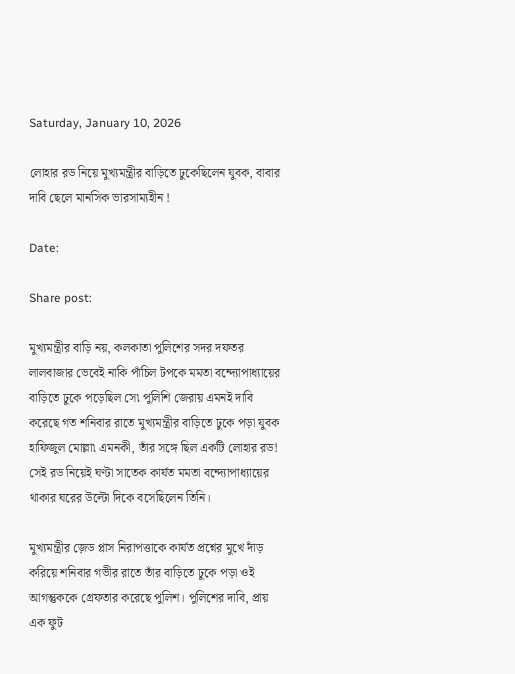Saturday, January 10, 2026

লোহার রড নিয়ে মুখ্যমন্ত্রীর বাড়িতে ঢুকেছিলেন যুবক, বাবার দাবি ছেলে মানসিক ভারসাম্যহীন !

Date:

Share post:

মুখ্যমন্ত্রীর বাড়ি নয়, কলকাতা পুলিশের সদর দফতর লালবাজার ভেবেই নাকি পাঁচিল টপকে মমতা বন্দ্যোপাধ্যায়ের বাড়িতে ঢুকে পড়েছিল সে৷ পুলিশি জেরায় এমনই দাবি করেছে গত শনিবার রাতে মুখ্যমন্ত্রীর বাড়িতে ঢুকে পড়া যুবক হাফিজুল মোল্লা৷ এমনকী, তাঁর সঙ্গে ছিল একটি লোহার রড! সেই রড নিয়েই ঘণ্টা সাতেক কার্যত মমতা বন্দ্যোপাধ্যায়ের থাকার ঘরের উল্টো দিকে বসেছিলেন তিনি।

মুখ্যমন্ত্রীর জ়েড প্লাস নিরাপত্তাকে কার্যত প্রশ্নের মুখে দাঁড় করিয়ে শনিবার গভীর রাতে তাঁর বাড়িতে ঢুকে পড়া ওই আগন্তুককে গ্রেফতার করেছে পুলিশ। পুলিশের দাবি, প্রায় এক ফুট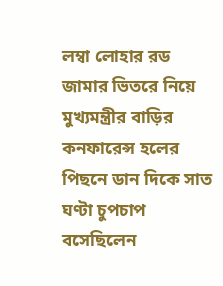লম্বা লোহার রড জামার ভিতরে নিয়ে মুখ্যমন্ত্রীর বাড়ির কনফারেন্স হলের পিছনে ডান দিকে সাত ঘণ্টা চুপচাপ বসেছিলেন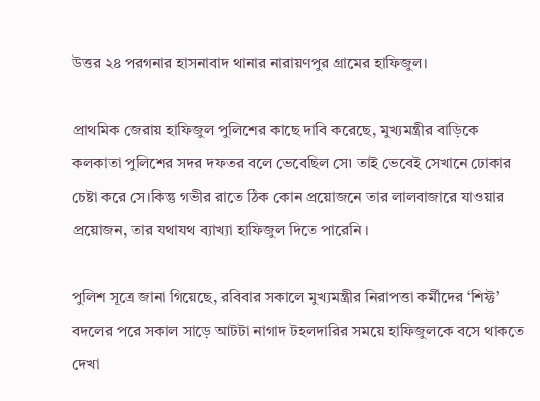উত্তর ২৪ পরগনার হাসনাবাদ থানার নারায়ণপুর গ্রামের হাফিজুল।

প্রাথমিক জেরায় হাফিজুল পুলিশের কাছে দাবি করেছে, মুখ্যমন্ত্রীর বাড়িকে কলকাতা পুলিশের সদর দফতর বলে ভেবেছিল সে৷ তাই ভেবেই সেখানে ঢোকার চেষ্টা করে সে।কিন্তু গভীর রাতে ঠিক কোন প্রয়োজনে তার লালবাজারে যাওয়ার প্রয়োজন, তার যথাযথ ব্যাখ্যা হাফিজুল দিতে পারেনি ।

পুলিশ সূত্রে জানা গিয়েছে, রবিবার সকালে মুখ্যমন্ত্রীর নিরাপত্তা কর্মীদের ‘শিফ্ট’ বদলের পরে সকাল সাড়ে আটটা নাগাদ টহলদারির সময়ে হাফিজুলকে বসে থাকতে দেখা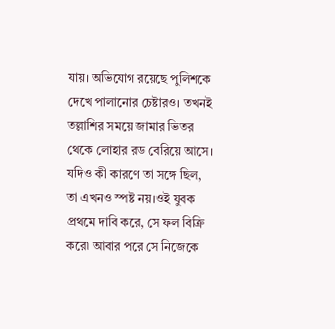যায়। অভিযোগ রয়েছে পুলিশকে দেখে পালানোর চেষ্টারও। তখনই তল্লাশির সময়ে জামার ভিতর থেকে লোহার রড বেরিয়ে আসে। যদিও কী কারণে তা সঙ্গে ছিল, তা এখনও স্পষ্ট নয়।ওই যুবক প্রথমে দাবি করে, সে ফল বিক্রি করে৷ আবার পরে সে নিজেকে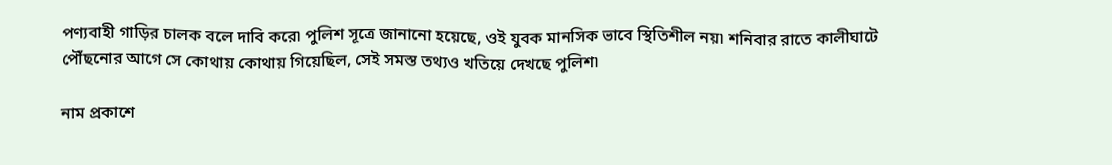পণ্যবাহী গাড়ির চালক বলে দাবি করে৷ পুলিশ সূত্রে জানানো হয়েছে, ওই যুবক মানসিক ভাবে স্থিতিশীল নয়৷ শনিবার রাতে কালীঘাটে পৌঁছনোর আগে সে কোথায় কোথায় গিয়েছিল, সেই সমস্ত তথ্যও খতিয়ে দেখছে পুলিশ৷

নাম প্রকাশে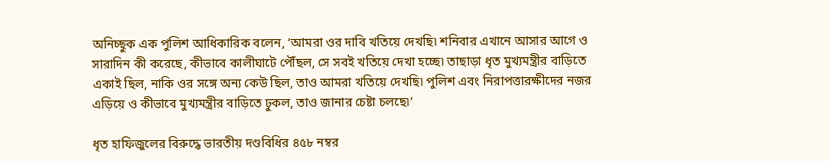অনিচ্ছুক এক পুলিশ আধিকারিক বলেন, ‘আমরা ওর দাবি খতিয়ে দেখছি৷ শনিবার এখানে আসার আগে ও সারাদিন কী করেছে, কীভাবে কালীঘাটে পৌঁছল, সে সবই খতিয়ে দেখা হচ্ছে৷ তাছাড়া ধৃত মুখ্যমন্ত্রীর বাড়িতে একাই ছিল, নাকি ওর সঙ্গে অন্য কেউ ছিল, তাও আমরা খতিয়ে দেখছি৷ পুলিশ এবং নিরাপত্তারক্ষীদের নজর এড়িয়ে ও কীভাবে মুখ্যমন্ত্রীর বাড়িতে ঢুকল, তাও জানার চেষ্টা চলছে৷’

ধৃত হাফিজুলের বিরুদ্ধে ভারতীয় দণ্ডবিধির ৪৫৮ নম্বর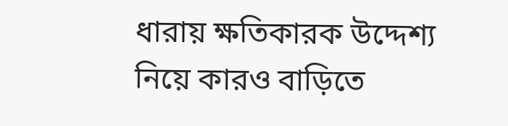ধারায় ক্ষতিকারক উদ্দেশ্য নিয়ে কারও বাড়িতে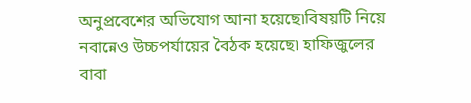অনুপ্রবেশের অভিযোগ আনা হয়েছে৷বিষয়টি নিয়ে নবান্নেও উচ্চপর্যায়ের বৈঠক হয়েছে৷ হাফিজুলের বাবা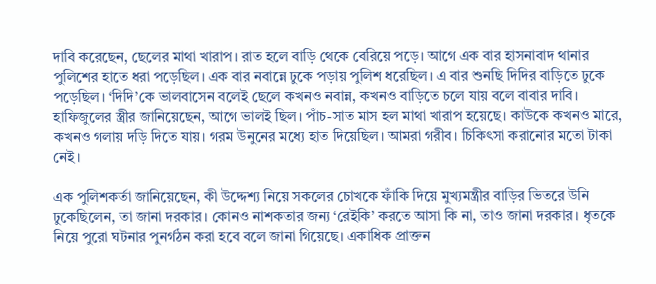দাবি করেছেন, ছেলের মাথা খারাপ। রাত হলে বাড়ি থেকে বেরিয়ে পড়ে। আগে এক বার হাসনাবাদ থানার পুলিশের হাতে ধরা পড়েছিল। এক বার নবান্নে ঢুকে পড়ায় পুলিশ ধরেছিল। এ বার শুনছি দিদির বাড়িতে ঢুকে পড়েছিল। ‘দিদি’কে ভালবাসেন বলেই ছেলে কখনও নবান্ন, কখনও বাড়িতে চলে যায় বলে বাবার দাবি। হাফিজুলের স্ত্রীর জানিয়েছেন, আগে ভালই ছিল। পাঁচ-সাত মাস হল মাথা খারাপ হয়েছে। কাউকে কখনও মারে, কখনও গলায় দড়ি দিতে যায়। গরম উনুনের মধ্যে হাত দিয়েছিল। আমরা গরীব। চিকিৎসা করানোর মতো টাকা নেই।

এক পুলিশকর্তা জানিয়েছেন, কী উদ্দেশ্য নিয়ে সকলের চোখকে ফাঁকি দিয়ে মুখ্যমন্ত্রীর বাড়ির ভিতরে উনি ঢুকেছিলেন, তা জানা দরকার। কোনও নাশকতার জন্য ‘রেইকি’ করতে আসা কি না, তাও জানা দরকার। ধৃতকে নিয়ে পুরো ঘটনার পুনর্গঠন করা হবে বলে জানা গিয়েছে। একাধিক প্রাক্তন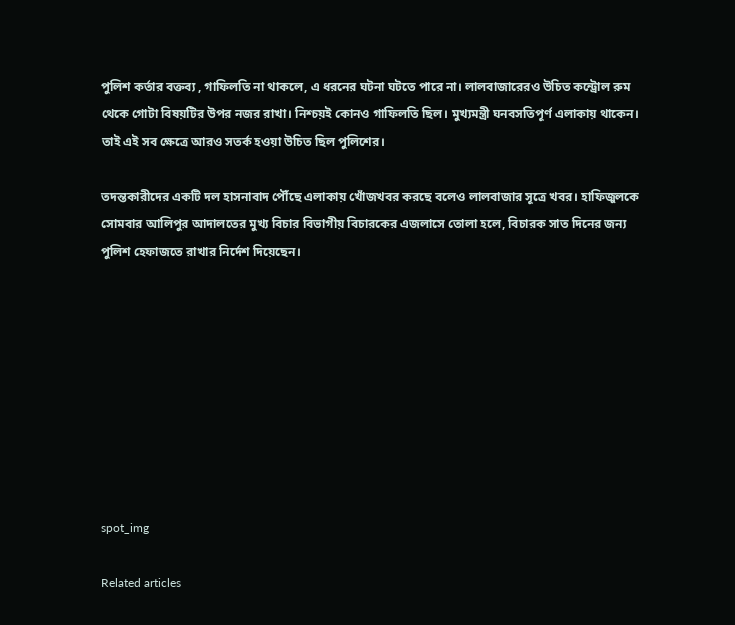পুলিশ কর্তার বক্তব্য , গাফিলতি না থাকলে, এ ধরনের ঘটনা ঘটতে পারে না। লালবাজারেরও উচিত কন্ট্রোল রুম থেকে গোটা বিষয়টির উপর নজর রাখা। নিশ্চয়ই কোনও গাফিলতি ছিল। মুখ্যমন্ত্রী ঘনবসতিপূর্ণ এলাকায় থাকেন। তাই এই সব ক্ষেত্রে আরও সতর্ক হওয়া উচিত ছিল পুলিশের।

তদন্তকারীদের একটি দল হাসনাবাদ পৌঁছে এলাকায় খোঁজখবর করছে বলেও লালবাজার সূত্রে খবর। হাফিজুলকে সোমবার আলিপুর আদালতের মুখ্য বিচার বিভাগীয় বিচারকের এজলাসে তোলা হলে, বিচারক সাত দিনের জন্য পুলিশ হেফাজতে রাখার নির্দেশ দিয়েছেন।









spot_img

Related articles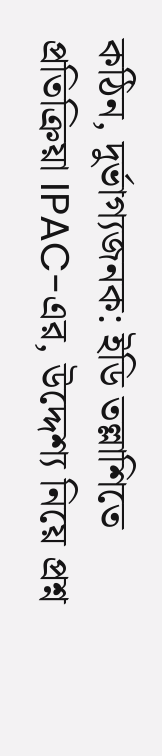কঠিন, দুর্ভাগ্যজনক: ইডি তল্লাশিতে প্রতিক্রিয়া IPAC-এর, উদ্দেশ্য নিয়ে প্রশ্ন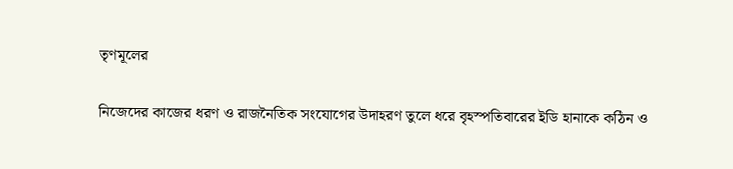তৃণমূলের

নিজেদের কাজের ধরণ ও রাজনৈতিক সংযোগের উদাহরণ তুলে ধরে বৃহস্পতিবারের ইডি হানাকে কঠিন ও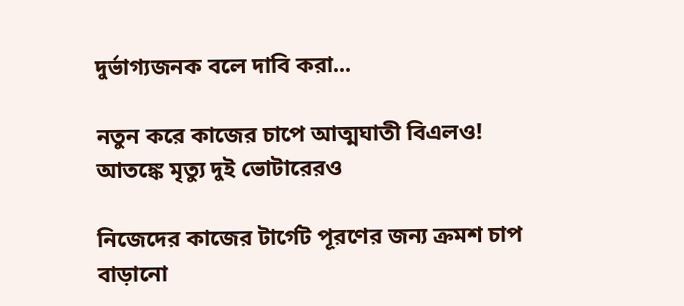দুর্ভাগ্যজনক বলে দাবি করা...

নতুন করে কাজের চাপে আত্মঘাতী বিএলও! আতঙ্কে মৃত্যু দুই ভোটারেরও

নিজেদের কাজের টার্গেট পূরণের জন্য ক্রমশ চাপ বাড়ানো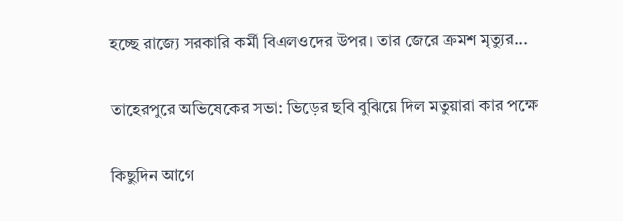হচ্ছে রাজ্যে সরকারি কর্মী বিএলওদের উপর। তার জেরে ক্রমশ মৃত্যুর...

তাহেরপুরে অভিষেকের সভা: ভিড়ের ছবি বুঝিয়ে দিল মতুয়ারা কার পক্ষে

কিছুদিন আগে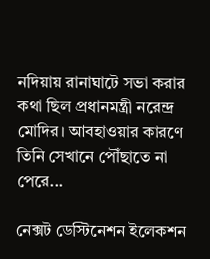নদিয়ায় রানাঘাটে সভা করার কথা ছিল প্রধানমন্ত্রী নরেন্দ্র মোদির। আবহাওয়ার কারণে তিনি সেখানে পৌঁছাতে না পেরে...

নেক্সট ডেস্টিনেশন ইলেকশন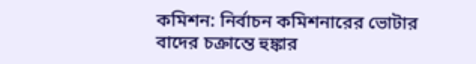কমিশন: নির্বাচন কমিশনারের ভোটার বাদের চক্রান্তে হুঙ্কার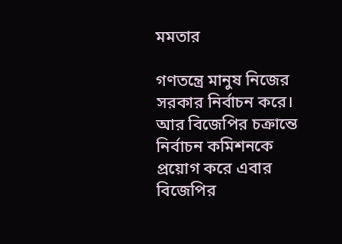মমতার

গণতন্ত্রে মানুষ নিজের সরকার নির্বাচন করে। আর বিজেপির চক্রান্তে নির্বাচন কমিশনকে প্রয়োগ করে এবার বিজেপির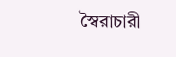স্বৈরাচারী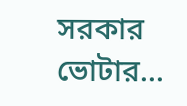সরকার ভোটার...